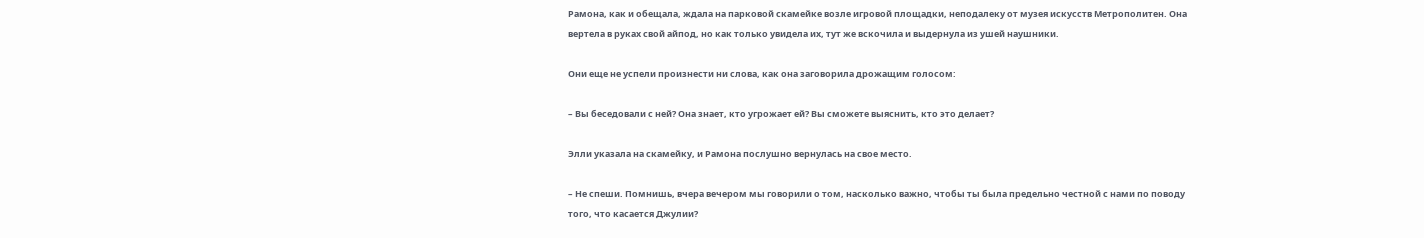Рамона, как и обещала, ждала на парковой скамейке возле игровой площадки, неподалеку от музея искусств Метрополитен. Она вертела в руках свой айпод, но как только увидела их, тут же вскочила и выдернула из ушей наушники.

Они еще не успели произнести ни слова, как она заговорила дрожащим голосом:

– Вы беседовали с ней? Она знает, кто угрожает ей? Вы сможете выяснить, кто это делает?

Элли указала на скамейку, и Рамона послушно вернулась на свое место.

– Не спеши. Помнишь, вчера вечером мы говорили о том, насколько важно, чтобы ты была предельно честной с нами по поводу того, что касается Джулии?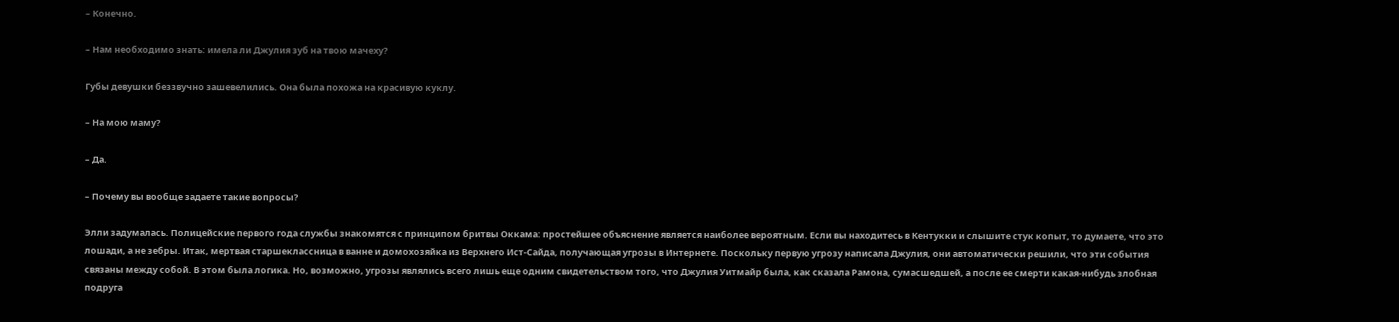– Конечно.

– Нам необходимо знать: имела ли Джулия зуб на твою мачеху?

Губы девушки беззвучно зашевелились. Она была похожа на красивую куклу.

– На мою маму?

– Да.

– Почему вы вообще задаете такие вопросы?

Элли задумалась. Полицейские первого года службы знакомятся с принципом бритвы Оккама: простейшее объяснение является наиболее вероятным. Если вы находитесь в Кентукки и слышите стук копыт, то думаете, что это лошади, а не зебры. Итак, мертвая старшеклассница в ванне и домохозяйка из Верхнего Ист-Сайда, получающая угрозы в Интернете. Поскольку первую угрозу написала Джулия, они автоматически решили, что эти события связаны между собой. В этом была логика. Но, возможно, угрозы являлись всего лишь еще одним свидетельством того, что Джулия Уитмайр была, как сказала Рамона, сумасшедшей, а после ее смерти какая-нибудь злобная подруга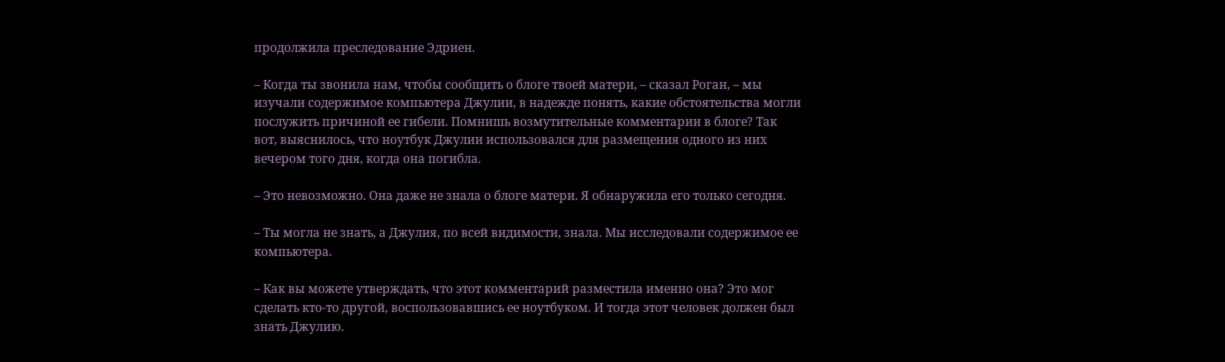продолжила преследование Эдриен.

– Когда ты звонила нам, чтобы сообщить о блоге твоей матери, – сказал Роган, – мы изучали содержимое компьютера Джулии, в надежде понять, какие обстоятельства могли послужить причиной ее гибели. Помнишь возмутительные комментарии в блоге? Так вот, выяснилось, что ноутбук Джулии использовался для размещения одного из них вечером того дня, когда она погибла.

– Это невозможно. Она даже не знала о блоге матери. Я обнаружила его только сегодня.

– Ты могла не знать, а Джулия, по всей видимости, знала. Мы исследовали содержимое ее компьютера.

– Как вы можете утверждать, что этот комментарий разместила именно она? Это мог сделать кто-то другой, воспользовавшись ее ноутбуком. И тогда этот человек должен был знать Джулию.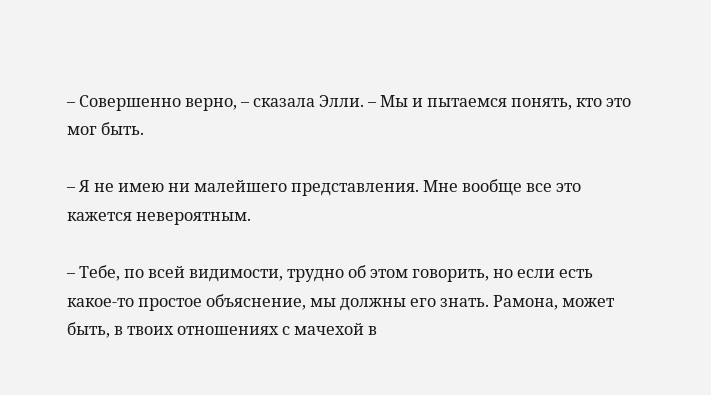– Совершенно верно, – сказала Элли. – Мы и пытаемся понять, кто это мог быть.

– Я не имею ни малейшего представления. Мне вообще все это кажется невероятным.

– Тебе, по всей видимости, трудно об этом говорить, но если есть какое-то простое объяснение, мы должны его знать. Рамона, может быть, в твоих отношениях с мачехой в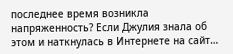последнее время возникла напряженность? Если Джулия знала об этом и наткнулась в Интернете на сайт…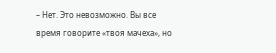– Нет. Это невозможно. Вы все время говорите «твоя мачеха», но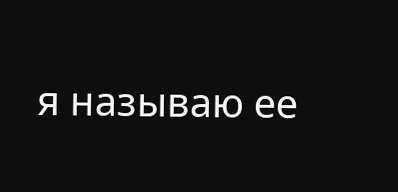я называю ее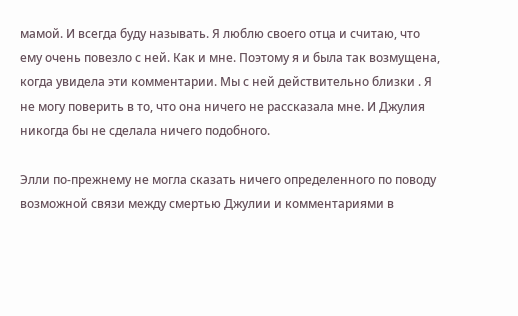мамой. И всегда буду называть. Я люблю своего отца и считаю, что ему очень повезло с ней. Как и мне. Поэтому я и была так возмущена, когда увидела эти комментарии. Мы с ней действительно близки . Я не могу поверить в то, что она ничего не рассказала мне. И Джулия никогда бы не сделала ничего подобного.

Элли по-прежнему не могла сказать ничего определенного по поводу возможной связи между смертью Джулии и комментариями в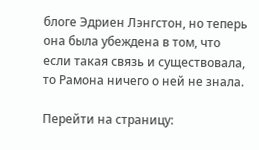блоге Эдриен Лэнгстон, но теперь она была убеждена в том, что если такая связь и существовала, то Рамона ничего о ней не знала.

Перейти на страницу: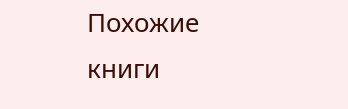Похожие книги